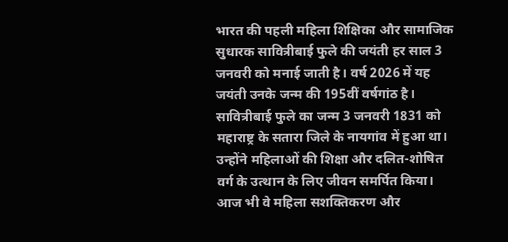भारत की पहली महिला शिक्षिका और सामाजिक सुधारक सावित्रीबाई फुले की जयंती हर साल 3 जनवरी को मनाई जाती है। वर्ष 2026 में यह जयंती उनके जन्म की 195वीं वर्षगांठ है। सावित्रीबाई फुले का जन्म 3 जनवरी 1831 को महाराष्ट्र के सतारा जिले के नायगांव में हुआ था। उन्होंने महिलाओं की शिक्षा और दलित-शोषित वर्ग के उत्थान के लिए जीवन समर्पित किया। आज भी वे महिला सशक्तिकरण और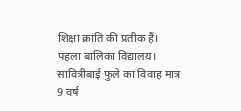शिक्षा क्रांति की प्रतीक हैं।
पहला बालिका विद्यालय।
सावित्रीबाई फुले का विवाह मात्र 9 वर्ष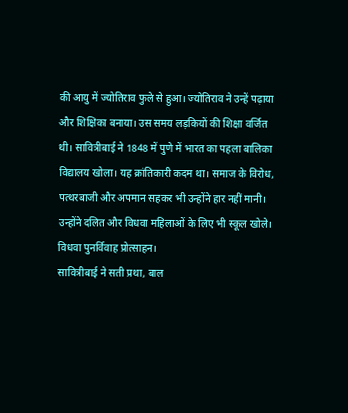की आयु में ज्योतिराव फुले से हुआ। ज्योतिराव ने उन्हें पढ़ाया और शिक्षिका बनाया। उस समय लड़कियों की शिक्षा वर्जित थी। सावित्रीबाई ने 1848 में पुणे में भारत का पहला बालिका विद्यालय खोला। यह क्रांतिकारी कदम था। समाज के विरोध, पत्थरबाजी और अपमान सहकर भी उन्होंने हार नहीं मानी। उन्होंने दलित और विधवा महिलाओं के लिए भी स्कूल खोले।
विधवा पुनर्विवाह प्रोत्साहन।
सावित्रीबाई ने सती प्रथा, बाल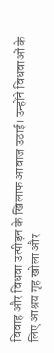विवाह और विधवा उत्पीड़न के खिलाफ आवाज उठाई। उन्होंने विधवाओं के लिए आश्रय गृह खोला और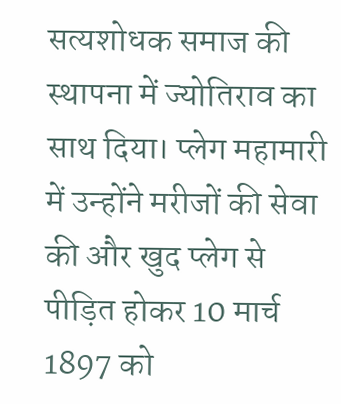सत्यशोधक समाज की स्थापना में ज्योतिराव का साथ दिया। प्लेग महामारी में उन्होंने मरीजों की सेवा की और खुद प्लेग से पीड़ित होकर 10 मार्च 1897 को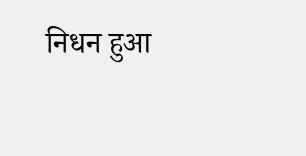निधन हुआ